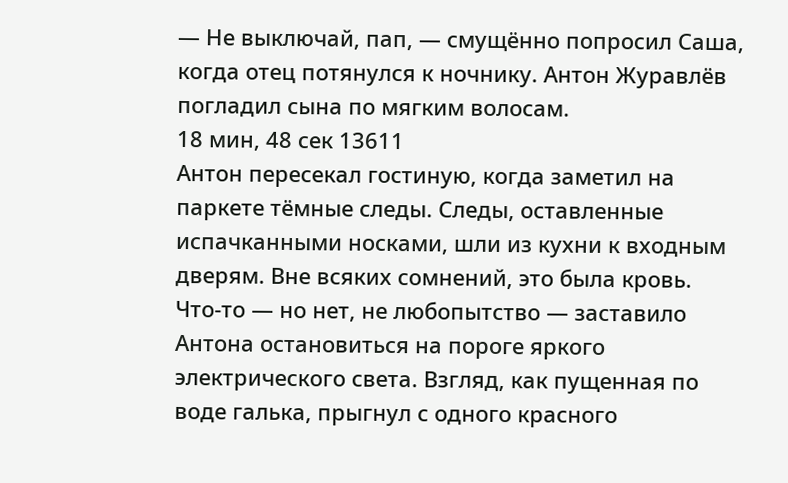— Не выключай, пап, — смущённо попросил Саша, когда отец потянулся к ночнику. Антон Журавлёв погладил сына по мягким волосам.
18 мин, 48 сек 13611
Антон пересекал гостиную, когда заметил на паркете тёмные следы. Следы, оставленные испачканными носками, шли из кухни к входным дверям. Вне всяких сомнений, это была кровь.
Что-то — но нет, не любопытство — заставило Антона остановиться на пороге яркого электрического света. Взгляд, как пущенная по воде галька, прыгнул с одного красного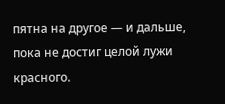пятна на другое — и дальше, пока не достиг целой лужи красного.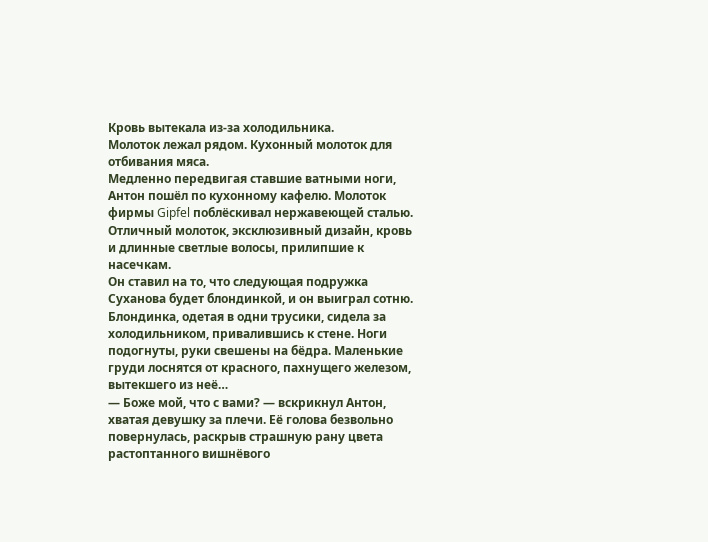Кровь вытекала из-за холодильника.
Молоток лежал рядом. Кухонный молоток для отбивания мяса.
Медленно передвигая ставшие ватными ноги, Антон пошёл по кухонному кафелю. Молоток фирмы Gipfel поблёскивал нержавеющей сталью. Отличный молоток, эксклюзивный дизайн, кровь и длинные светлые волосы, прилипшие к насечкам.
Он ставил на то, что следующая подружка Суханова будет блондинкой, и он выиграл сотню.
Блондинка, одетая в одни трусики, сидела за холодильником, привалившись к стене. Ноги подогнуты, руки свешены на бёдра. Маленькие груди лоснятся от красного, пахнущего железом, вытекшего из неё…
— Боже мой, что с вами? — вскрикнул Антон, хватая девушку за плечи. Её голова безвольно повернулась, раскрыв страшную рану цвета растоптанного вишнёвого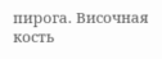пирога. Височная кость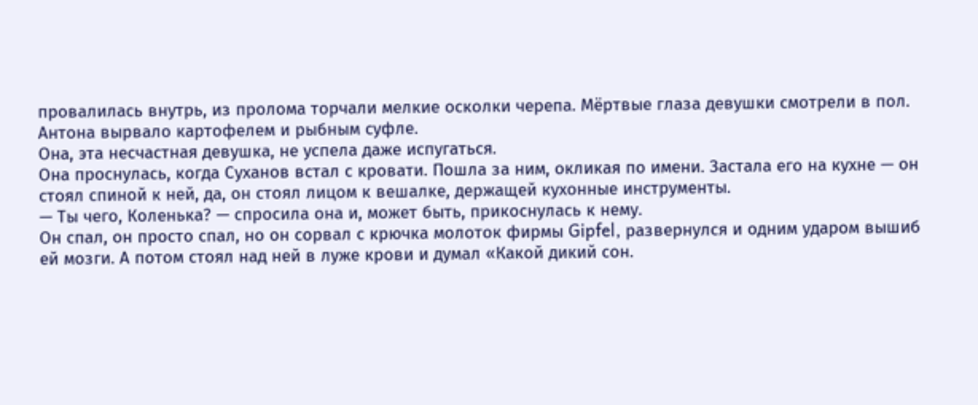провалилась внутрь, из пролома торчали мелкие осколки черепа. Мёртвые глаза девушки смотрели в пол.
Антона вырвало картофелем и рыбным суфле.
Она, эта несчастная девушка, не успела даже испугаться.
Она проснулась, когда Суханов встал с кровати. Пошла за ним, окликая по имени. Застала его на кухне — он стоял спиной к ней, да, он стоял лицом к вешалке, держащей кухонные инструменты.
— Ты чего, Коленька? — спросила она и, может быть, прикоснулась к нему.
Он спал, он просто спал, но он сорвал с крючка молоток фирмы Gipfel, развернулся и одним ударом вышиб ей мозги. А потом стоял над ней в луже крови и думал «Какой дикий сон.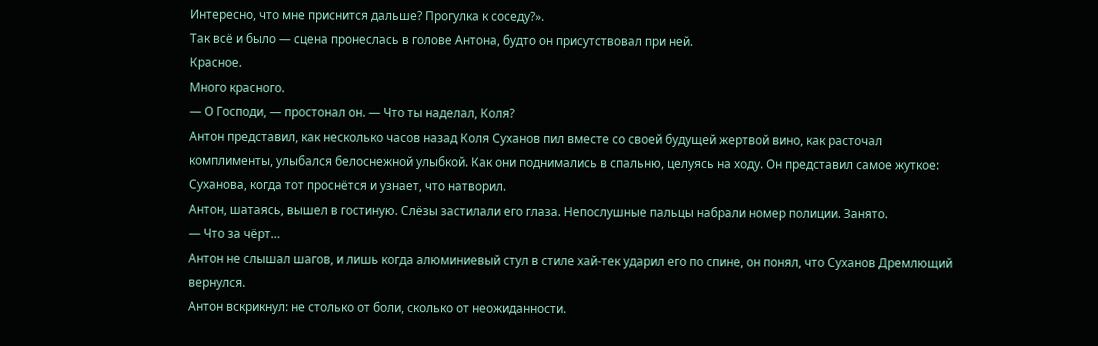Интересно, что мне приснится дальше? Прогулка к соседу?».
Так всё и было — сцена пронеслась в голове Антона, будто он присутствовал при ней.
Красное.
Много красного.
— О Господи, — простонал он. — Что ты наделал, Коля?
Антон представил, как несколько часов назад Коля Суханов пил вместе со своей будущей жертвой вино, как расточал комплименты, улыбался белоснежной улыбкой. Как они поднимались в спальню, целуясь на ходу. Он представил самое жуткое: Суханова, когда тот проснётся и узнает, что натворил.
Антон, шатаясь, вышел в гостиную. Слёзы застилали его глаза. Непослушные пальцы набрали номер полиции. Занято.
— Что за чёрт…
Антон не слышал шагов, и лишь когда алюминиевый стул в стиле хай-тек ударил его по спине, он понял, что Суханов Дремлющий вернулся.
Антон вскрикнул: не столько от боли, сколько от неожиданности.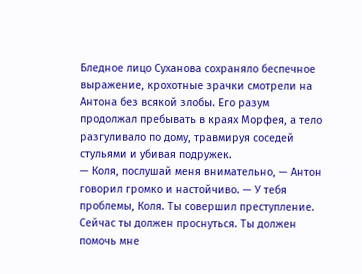Бледное лицо Суханова сохраняло беспечное выражение, крохотные зрачки смотрели на Антона без всякой злобы. Его разум продолжал пребывать в краях Морфея, а тело разгуливало по дому, травмируя соседей стульями и убивая подружек.
— Коля, послушай меня внимательно, — Антон говорил громко и настойчиво. — У тебя проблемы, Коля. Ты совершил преступление. Сейчас ты должен проснуться. Ты должен помочь мне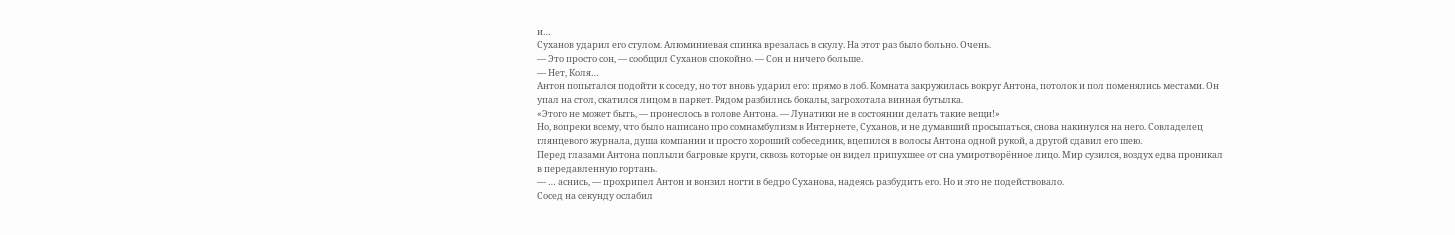и…
Суханов ударил его стулом. Алюминиевая спинка врезалась в скулу. На этот раз было больно. Очень.
— Это просто сон, — сообщил Суханов спокойно. — Сон и ничего больше.
— Нет, Коля…
Антон попытался подойти к соседу, но тот вновь ударил его: прямо в лоб. Комната закружилась вокруг Антона, потолок и пол поменялись местами. Он упал на стол, скатился лицом в паркет. Рядом разбились бокалы, загрохотала винная бутылка.
«Этого не может быть, — пронеслось в голове Антона. — Лунатики не в состоянии делать такие вещи!»
Но, вопреки всему, что было написано про сомнамбулизм в Интернете, Суханов, и не думавший просыпаться, снова накинулся на него. Совладелец глянцевого журнала, душа компании и просто хороший собеседник, вцепился в волосы Антона одной рукой, а другой сдавил его шею.
Перед глазами Антона поплыли багровые круги, сквозь которые он видел припухшее от сна умиротворённое лицо. Мир сузился, воздух едва проникал в передавленную гортань.
— … аснись, — прохрипел Антон и вонзил ногти в бедро Суханова, надеясь разбудить его. Но и это не подействовало.
Сосед на секунду ослабил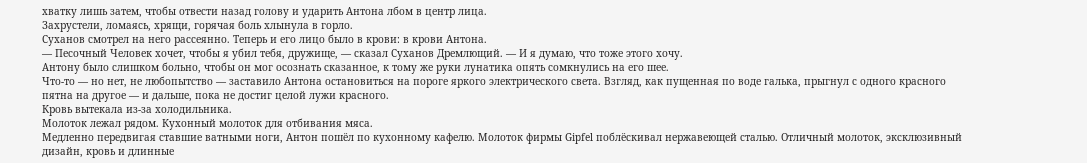хватку лишь затем, чтобы отвести назад голову и ударить Антона лбом в центр лица.
Захрустели, ломаясь, хрящи, горячая боль хлынула в горло.
Суханов смотрел на него рассеянно. Теперь и его лицо было в крови: в крови Антона.
— Песочный Человек хочет, чтобы я убил тебя, дружище, — сказал Суханов Дремлющий. — И я думаю, что тоже этого хочу.
Антону было слишком больно, чтобы он мог осознать сказанное, к тому же руки лунатика опять сомкнулись на его шее.
Что-то — но нет, не любопытство — заставило Антона остановиться на пороге яркого электрического света. Взгляд, как пущенная по воде галька, прыгнул с одного красного пятна на другое — и дальше, пока не достиг целой лужи красного.
Кровь вытекала из-за холодильника.
Молоток лежал рядом. Кухонный молоток для отбивания мяса.
Медленно передвигая ставшие ватными ноги, Антон пошёл по кухонному кафелю. Молоток фирмы Gipfel поблёскивал нержавеющей сталью. Отличный молоток, эксклюзивный дизайн, кровь и длинные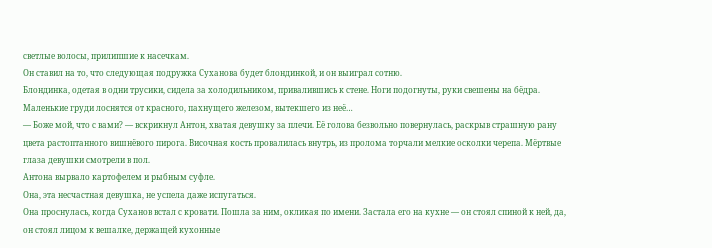светлые волосы, прилипшие к насечкам.
Он ставил на то, что следующая подружка Суханова будет блондинкой, и он выиграл сотню.
Блондинка, одетая в одни трусики, сидела за холодильником, привалившись к стене. Ноги подогнуты, руки свешены на бёдра. Маленькие груди лоснятся от красного, пахнущего железом, вытекшего из неё…
— Боже мой, что с вами? — вскрикнул Антон, хватая девушку за плечи. Её голова безвольно повернулась, раскрыв страшную рану цвета растоптанного вишнёвого пирога. Височная кость провалилась внутрь, из пролома торчали мелкие осколки черепа. Мёртвые глаза девушки смотрели в пол.
Антона вырвало картофелем и рыбным суфле.
Она, эта несчастная девушка, не успела даже испугаться.
Она проснулась, когда Суханов встал с кровати. Пошла за ним, окликая по имени. Застала его на кухне — он стоял спиной к ней, да, он стоял лицом к вешалке, держащей кухонные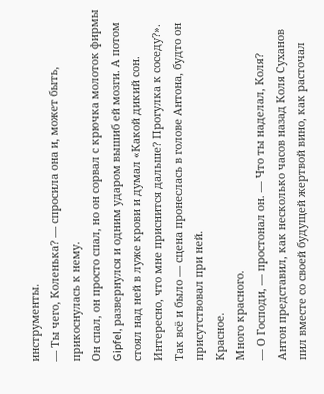инструменты.
— Ты чего, Коленька? — спросила она и, может быть, прикоснулась к нему.
Он спал, он просто спал, но он сорвал с крючка молоток фирмы Gipfel, развернулся и одним ударом вышиб ей мозги. А потом стоял над ней в луже крови и думал «Какой дикий сон. Интересно, что мне приснится дальше? Прогулка к соседу?».
Так всё и было — сцена пронеслась в голове Антона, будто он присутствовал при ней.
Красное.
Много красного.
— О Господи, — простонал он. — Что ты наделал, Коля?
Антон представил, как несколько часов назад Коля Суханов пил вместе со своей будущей жертвой вино, как расточал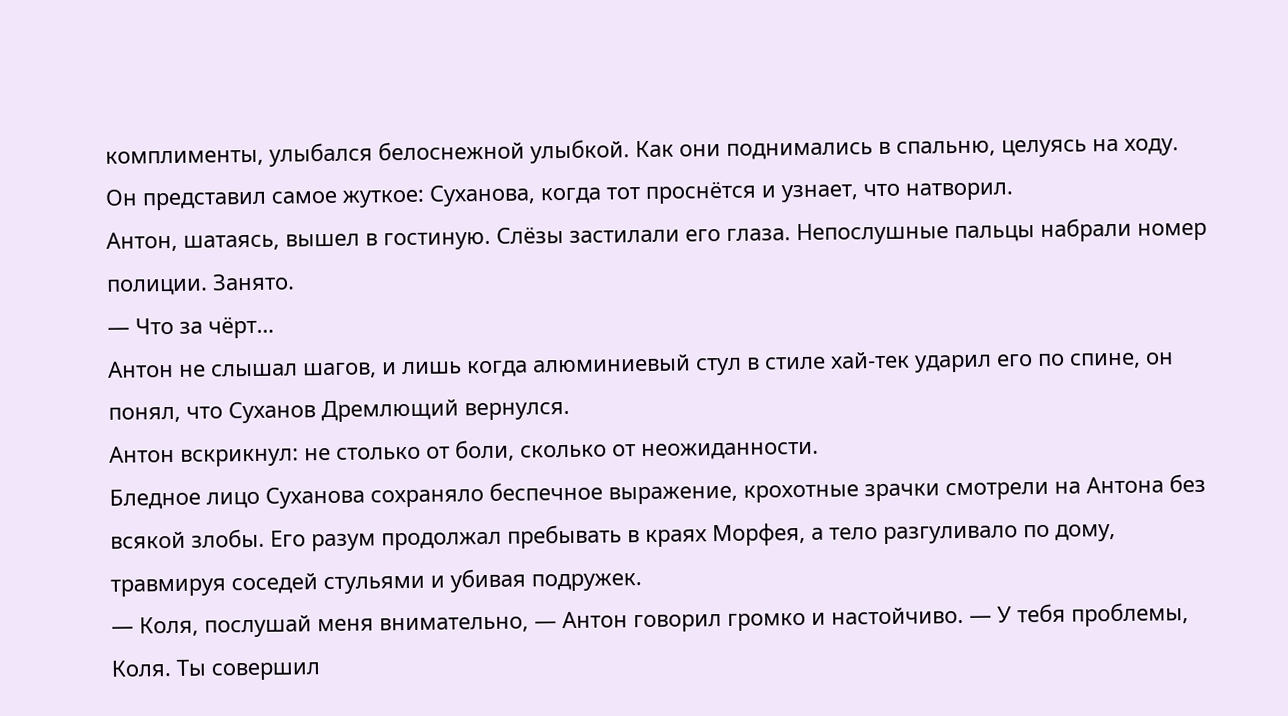комплименты, улыбался белоснежной улыбкой. Как они поднимались в спальню, целуясь на ходу. Он представил самое жуткое: Суханова, когда тот проснётся и узнает, что натворил.
Антон, шатаясь, вышел в гостиную. Слёзы застилали его глаза. Непослушные пальцы набрали номер полиции. Занято.
— Что за чёрт…
Антон не слышал шагов, и лишь когда алюминиевый стул в стиле хай-тек ударил его по спине, он понял, что Суханов Дремлющий вернулся.
Антон вскрикнул: не столько от боли, сколько от неожиданности.
Бледное лицо Суханова сохраняло беспечное выражение, крохотные зрачки смотрели на Антона без всякой злобы. Его разум продолжал пребывать в краях Морфея, а тело разгуливало по дому, травмируя соседей стульями и убивая подружек.
— Коля, послушай меня внимательно, — Антон говорил громко и настойчиво. — У тебя проблемы, Коля. Ты совершил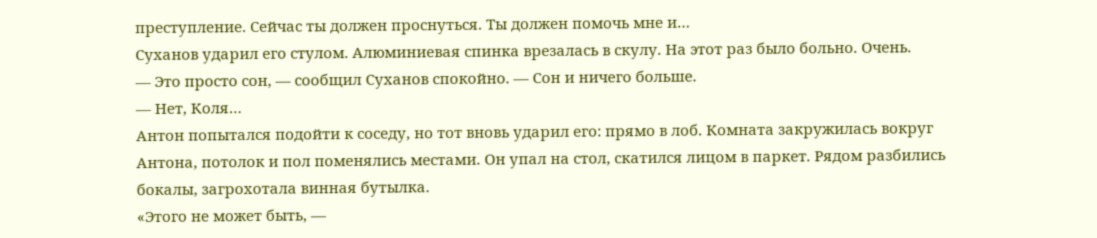преступление. Сейчас ты должен проснуться. Ты должен помочь мне и…
Суханов ударил его стулом. Алюминиевая спинка врезалась в скулу. На этот раз было больно. Очень.
— Это просто сон, — сообщил Суханов спокойно. — Сон и ничего больше.
— Нет, Коля…
Антон попытался подойти к соседу, но тот вновь ударил его: прямо в лоб. Комната закружилась вокруг Антона, потолок и пол поменялись местами. Он упал на стол, скатился лицом в паркет. Рядом разбились бокалы, загрохотала винная бутылка.
«Этого не может быть, —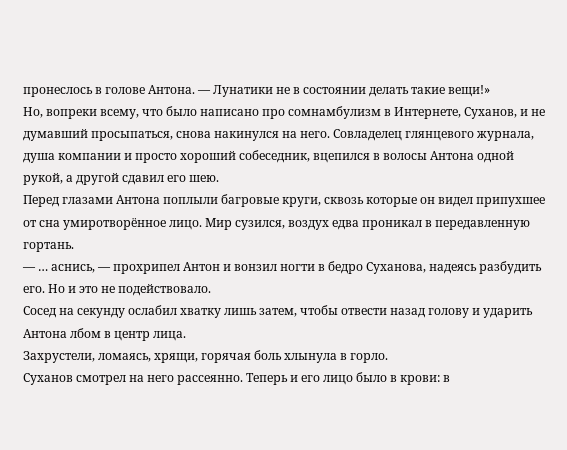пронеслось в голове Антона. — Лунатики не в состоянии делать такие вещи!»
Но, вопреки всему, что было написано про сомнамбулизм в Интернете, Суханов, и не думавший просыпаться, снова накинулся на него. Совладелец глянцевого журнала, душа компании и просто хороший собеседник, вцепился в волосы Антона одной рукой, а другой сдавил его шею.
Перед глазами Антона поплыли багровые круги, сквозь которые он видел припухшее от сна умиротворённое лицо. Мир сузился, воздух едва проникал в передавленную гортань.
— … аснись, — прохрипел Антон и вонзил ногти в бедро Суханова, надеясь разбудить его. Но и это не подействовало.
Сосед на секунду ослабил хватку лишь затем, чтобы отвести назад голову и ударить Антона лбом в центр лица.
Захрустели, ломаясь, хрящи, горячая боль хлынула в горло.
Суханов смотрел на него рассеянно. Теперь и его лицо было в крови: в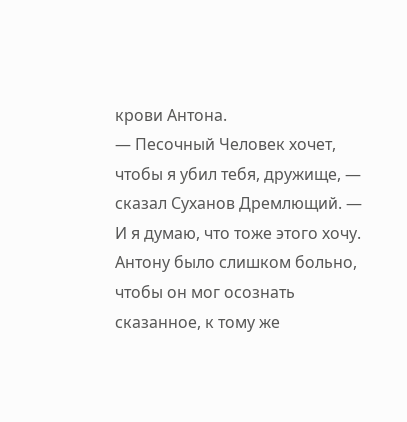крови Антона.
— Песочный Человек хочет, чтобы я убил тебя, дружище, — сказал Суханов Дремлющий. — И я думаю, что тоже этого хочу.
Антону было слишком больно, чтобы он мог осознать сказанное, к тому же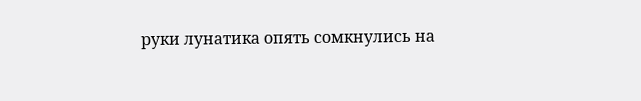руки лунатика опять сомкнулись на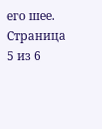его шее.
Страница 5 из 6